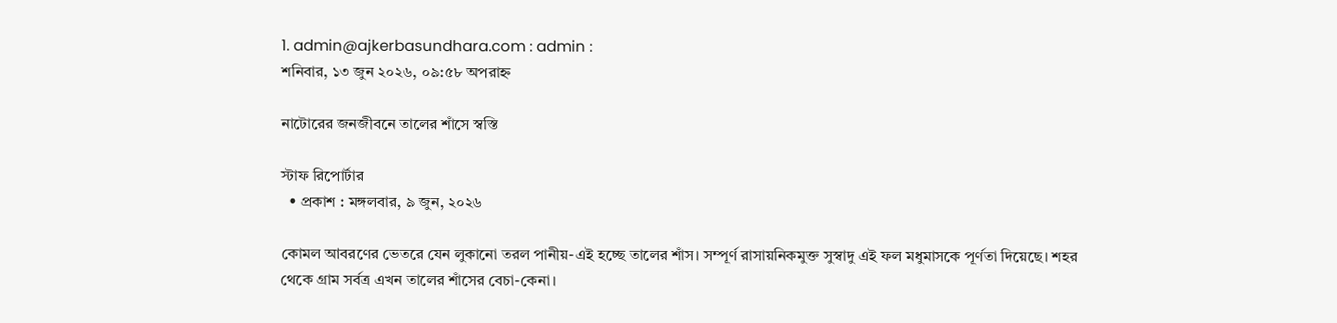1. admin@ajkerbasundhara.com : admin :
শনিবার, ১৩ জুন ২০২৬, ০৯:৫৮ অপরাহ্ন

নাটোরের জনজীবনে তালের শাঁসে স্বস্তি

স্টাফ রিপোর্টার
  • প্রকাশ : মঙ্গলবার, ৯ জুন, ২০২৬

কোমল আবরণের ভেতরে যেন লুকানো তরল পানীয়-এই হচ্ছে তালের শাঁস। সম্পূর্ণ রাসায়নিকমুক্ত সুস্বাদু এই ফল মধুমাসকে পূর্ণতা দিয়েছে। শহর থেকে গ্রাম সর্বত্র এখন তালের শাঁসের বেচা-কেনা।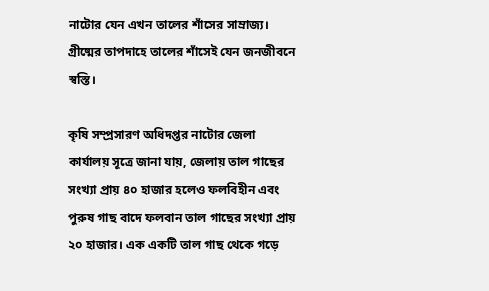নাটোর যেন এখন তালের শাঁসের সাম্রাজ্য। গ্রীষ্মের তাপদাহে তালের শাঁসেই যেন জনজীবনে স্বস্তি।

কৃষি সম্প্রসারণ অধিদপ্তর নাটোর জেলা কার্যালয় সূত্রে জানা যায়, জেলায় তাল গাছের সংখ্যা প্রায় ৪০ হাজার হলেও ফলবিহীন এবং পুরুষ গাছ বাদে ফলবান তাল গাছের সংখ্যা প্রায় ২০ হাজার। এক একটি তাল গাছ থেকে গড়ে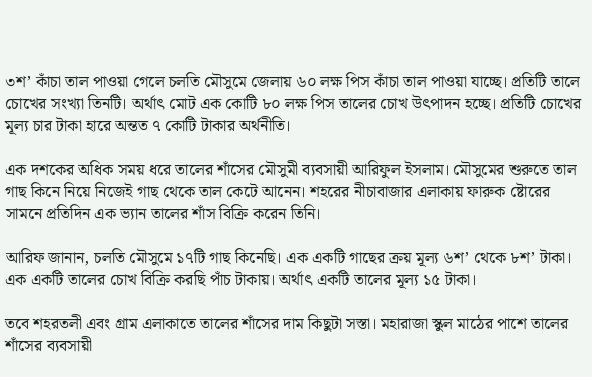৩শ’ কাঁচা তাল পাওয়া গেলে চলতি মৌসুমে জেলায় ৬০ লক্ষ পিস কাঁচা তাল পাওয়া যাচ্ছে। প্রতিটি তালে চোখের সংখ্যা তিনটি। অর্থাৎ মোট এক কোটি ৮০ লক্ষ পিস তালের চোখ উৎপাদন হচ্ছে। প্রতিটি চোখের মূল্য চার টাকা হারে অন্তত ৭ কোটি টাকার অর্থনীতি।

এক দশকের অধিক সময় ধরে তালের শাঁসের মৌসুমী ব্যবসায়ী আরিফুল ইসলাম। মৌসুমের শুরুতে তাল গাছ কিনে নিয়ে নিজেই গাছ থেকে তাল কেটে আনেন। শহরের নীচাবাজার এলাকায় ফারুক ষ্টোরের সামনে প্রতিদিন এক ভ্যান তালের শাঁস বিক্রি করেন তিনি।

আরিফ জানান, চলতি মৌসুমে ১৭টি গাছ কিনেছি। এক একটি গাছের ক্রয় মূল্য ৬শ’ থেকে ৮শ’ টাকা। এক একটি তালের চোখ বিক্রি করছি পাঁচ টাকায়। অর্থাৎ একটি তালের মূল্য ১৫ টাকা।

তবে শহরতলী এবং গ্রাম এলাকাতে তালের শাঁসের দাম কিছুটা সস্তা। মহারাজা স্কুল মাঠের পাশে তালের শাঁসের ব্যবসায়ী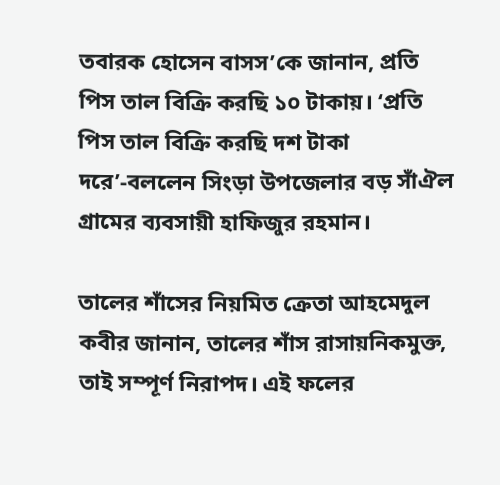তবারক হোসেন বাসস’কে জানান, প্রতি পিস তাল বিক্রি করছি ১০ টাকায়। ‘প্রতি পিস তাল বিক্রি করছি দশ টাকা দরে’-বললেন সিংড়া উপজেলার বড় সাঁঐল গ্রামের ব্যবসায়ী হাফিজুর রহমান।

তালের শাঁসের নিয়মিত ক্রেতা আহমেদুল কবীর জানান, তালের শাঁস রাসায়নিকমুক্ত, তাই সম্পূর্ণ নিরাপদ। এই ফলের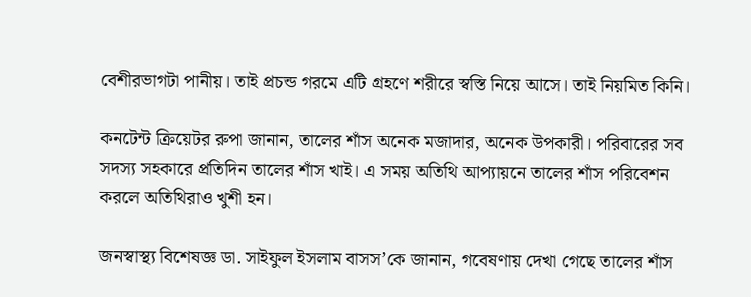বেশীরভাগটা পানীয়। তাই প্রচন্ড গরমে এটি গ্রহণে শরীরে স্বস্তি নিয়ে আসে। তাই নিয়মিত কিনি।

কনটেন্ট ক্রিয়েটর রুপা জানান, তালের শাঁস অনেক মজাদার, অনেক উপকারী। পরিবারের সব সদস্য সহকারে প্রতিদিন তালের শাঁস খাই। এ সময় অতিথি আপ্যায়নে তালের শাঁস পরিবেশন করলে অতিথিরাও খুশী হন।

জনস্বাস্থ্য বিশেষজ্ঞ ডা. সাইফুল ইসলাম বাসস’কে জানান, গবেষণায় দেখা গেছে তালের শাঁস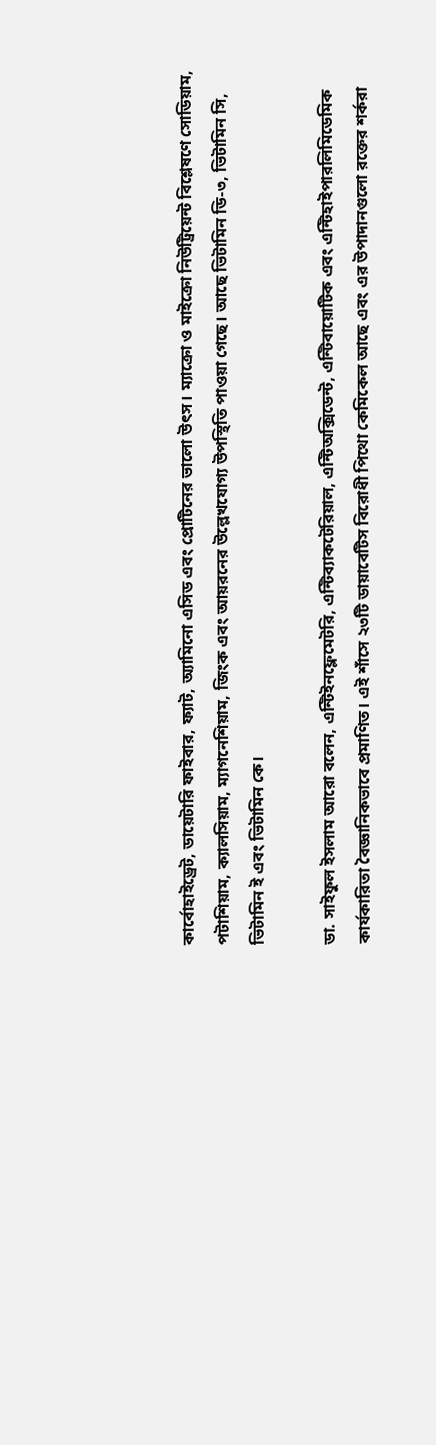কার্বোহাইড্রেট, ডায়েটারি ফাইবার, ফ্যাট, অ্যামিনো এসিড এবং প্রোটিনের ভালো উৎস। ম্যাক্রো ও মাইক্রো নিউট্রিয়েন্ট বিশ্লেষণে সোডিয়াম, পটাশিয়াম, ক্যালসিয়াম, ম্যাগনেশিয়াম, জিংক এবং আয়রনের উল্লেখযোগ্য উপস্থিতি পাওয়া গেছে। আছে ভিটামিন ডি-৩, ভিটামিন সি, ভিটামিন ই এবং ভিটামিন কে।

ডা. সাইফুল ইসলাম আরো বলেন, এন্টিইনফ্লেমেটরি, এন্টিব্যাকটেরিয়াল, এন্টিঅক্সিডেন্ট, এন্টিবায়োটিক এবং এন্টিহাইপারলিমিডেমিক কার্যকারিতা বৈজ্ঞানিকভাবে প্রমাণিত। এই শাঁসে ২৩টি ডায়াবেটিস বিরোধী পিথো কেমিকেল আছে এবং এর উপাদানগুলো রক্তের শর্করা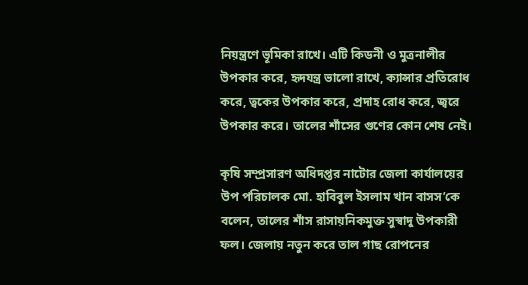নিয়ন্ত্রণে ভূমিকা রাখে। এটি কিডনী ও মুত্রনালীর উপকার করে, হৃদযন্ত্র ভালো রাখে, ক্যান্সার প্রতিরোধ করে, ত্বকের উপকার করে, প্রদাহ রোধ করে, জ্বরে উপকার করে। তালের শাঁসের গুণের কোন শেষ নেই।

কৃষি সম্প্রসারণ অধিদপ্তর নাটোর জেলা কার্যালয়ের উপ পরিচালক মো. হাবিবুল ইসলাম খান বাসস’কে বলেন, তালের শাঁস রাসায়নিকমুক্ত সুস্বাদু উপকারী ফল। জেলায় নতুন করে তাল গাছ রোপনের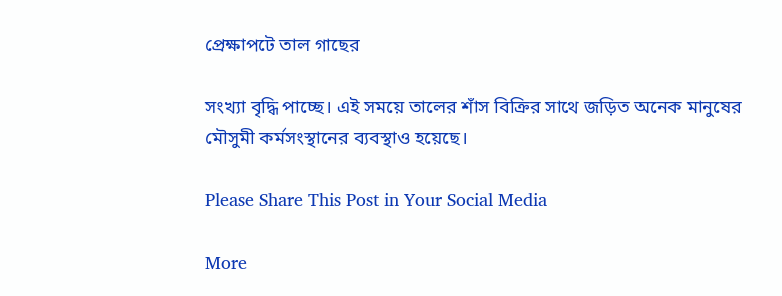প্রেক্ষাপটে তাল গাছের

সংখ্যা বৃদ্ধি পাচ্ছে। এই সময়ে তালের শাঁস বিক্রির সাথে জড়িত অনেক মানুষের মৌসুমী কর্মসংস্থানের ব্যবস্থাও হয়েছে।

Please Share This Post in Your Social Media

More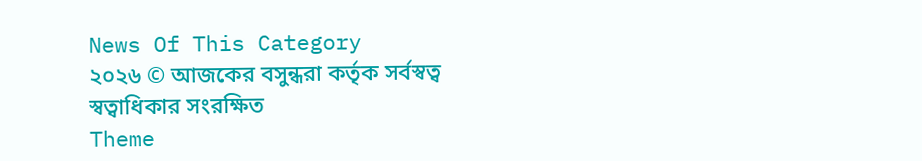News Of This Category
২০২৬ © আজকের বসুন্ধরা কর্তৃক সর্বস্বত্ব স্বত্বাধিকার সংরক্ষিত
Theme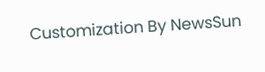Customization By NewsSun